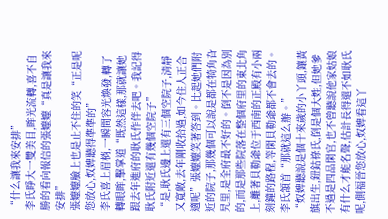“什么讓我來安排”
李氏睜大一雙美目,眸光流轉,喜不自勝的看向報信的張嬤嬤“真是讓我來安排”
張嬤嬤臉上也是止不住的笑“正是呢您放心,奴婢聽得準準的”
李氏喜上眉梢,一瞬間容光煥發,轉了轉眼眸,擊掌道“既然這樣,那就讓她跟去年進府的耿氏作伴去吧。我記得耿氏附近還有幾個空院子”
“是,耿氏邊上還有三個空院子,清靜又寬敞,去年剛收拾過,如今住人正合適呢”張嬤嬤笑著答到。比起她們附近的院子,那幾個可以說是都在犄角旮旯里,是全府最不好的。倒不是因為別的,而是那些院落在整個府里的東北角上,離著貝勒爺位于西南的正殿有小兩刻鐘的路程,等閑貝勒爺都不會去的。
李氏頷首“那就這么辦。”
“奴婢聽說是個十來歲的小丫頭,鑲黃旗出生,鈕鈷祿氏,倒是個大姓,但她爹不過是四品閑官,也不曾聽說他家姑娘有什么才能名聲,估計長得還不如耿氏呢,側福晉您放心,奴婢看這丫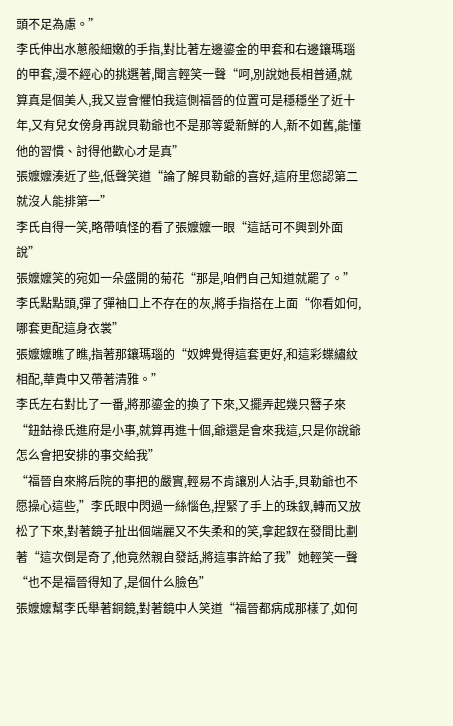頭不足為慮。”
李氏伸出水蔥般細嫩的手指,對比著左邊鎏金的甲套和右邊鑲瑪瑙的甲套,漫不經心的挑選著,聞言輕笑一聲“呵,別說她長相普通,就算真是個美人,我又豈會懼怕我這側福晉的位置可是穩穩坐了近十年,又有兒女傍身再說貝勒爺也不是那等愛新鮮的人,新不如舊,能懂他的習慣、討得他歡心才是真”
張嬤嬤湊近了些,低聲笑道“論了解貝勒爺的喜好,這府里您認第二就沒人能排第一”
李氏自得一笑,略帶嗔怪的看了張嬤嬤一眼“這話可不興到外面說”
張嬤嬤笑的宛如一朵盛開的菊花“那是,咱們自己知道就罷了。”
李氏點點頭,彈了彈袖口上不存在的灰,將手指搭在上面“你看如何,哪套更配這身衣裳”
張嬤嬤瞧了瞧,指著那鑲瑪瑙的“奴婢覺得這套更好,和這彩蝶繡紋相配,華貴中又帶著清雅。”
李氏左右對比了一番,將那鎏金的換了下來,又擺弄起幾只簪子來“鈕鈷祿氏進府是小事,就算再進十個,爺還是會來我這,只是你說爺怎么會把安排的事交給我”
“福晉自來將后院的事把的嚴實,輕易不肯讓別人沾手,貝勒爺也不愿操心這些,”李氏眼中閃過一絲惱色,捏緊了手上的珠釵,轉而又放松了下來,對著鏡子扯出個端麗又不失柔和的笑,拿起釵在發間比劃著“這次倒是奇了,他竟然親自發話,將這事許給了我”她輕笑一聲“也不是福晉得知了,是個什么臉色”
張嬤嬤幫李氏舉著銅鏡,對著鏡中人笑道“福晉都病成那樣了,如何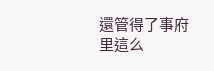還管得了事府里這么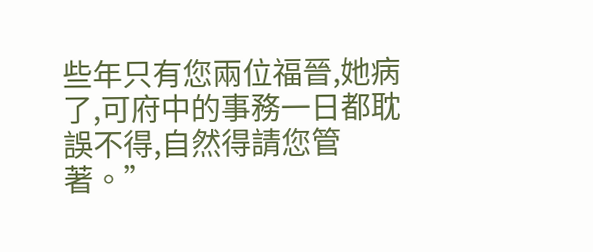些年只有您兩位福晉,她病了,可府中的事務一日都耽誤不得,自然得請您管著。”